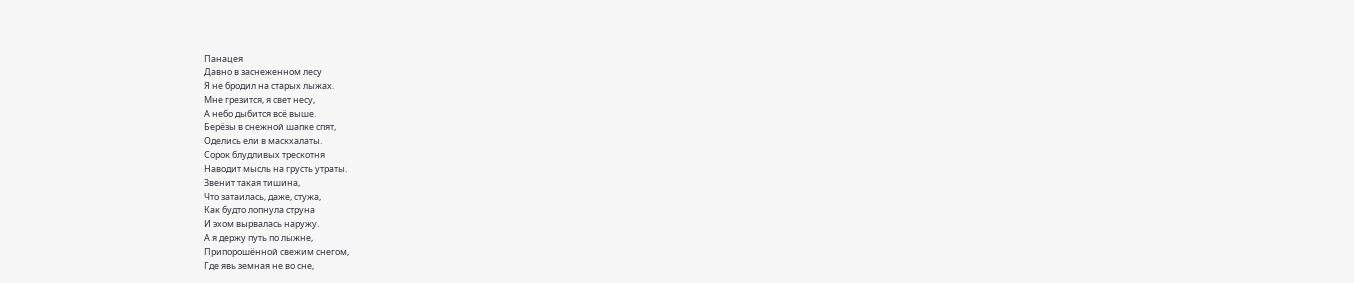Панацея
Давно в заснеженном лесу
Я не бродил на старых лыжах.
Мне грезится, я свет несу,
А небо дыбится всё выше.
Берёзы в снежной шапке спят,
Оделись ели в маскхалаты.
Сорок блудливых трескотня
Наводит мысль на грусть утраты.
Звенит такая тишина,
Что затаилась, даже, стужа,
Как будто лопнула струна
И эхом вырвалась наружу.
А я держу путь по лыжне,
Припорошённой свежим снегом,
Где явь земная не во сне,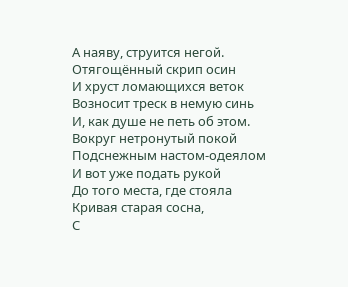А наяву, струится негой.
Отягощённый скрип осин
И хруст ломающихся веток
Возносит треск в немую синь
И, как душе не петь об этом.
Вокруг нетронутый покой
Подснежным настом-одеялом
И вот уже подать рукой
До того места, где стояла
Кривая старая сосна,
С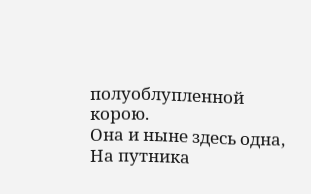полуоблупленной корою.
Она и ныне здесь одна,
На путника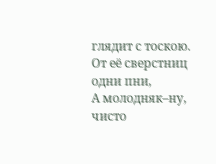глядит с тоскою.
От её сверстниц одни пни,
А молодняк–ну, чисто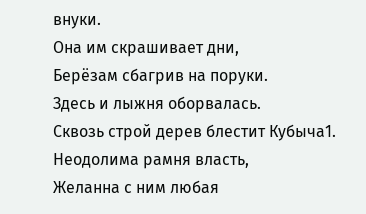внуки.
Она им скрашивает дни,
Берёзам сбагрив на поруки.
Здесь и лыжня оборвалась.
Сквозь строй дерев блестит Кубыча1.
Неодолима рамня власть,
Желанна с ним любая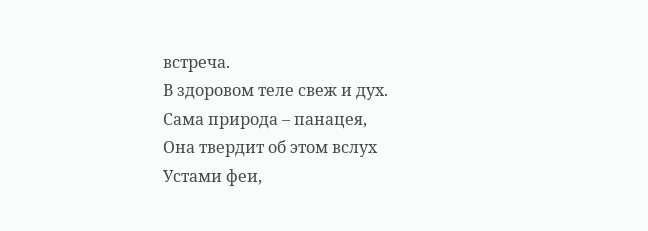встреча.
В здоровом теле свеж и дух.
Сама природа – панацея,
Она твердит об этом вслух
Устами феи,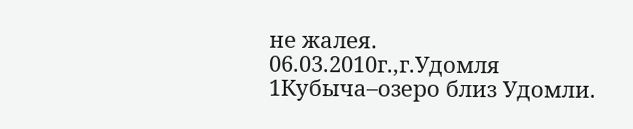не жалея.
06.03.2010г.,г.Удомля
1Кубыча–озеро близ Удомли.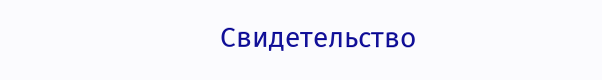Свидетельство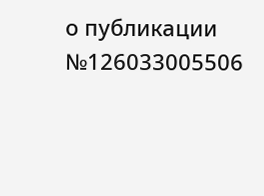о публикации №126033005506